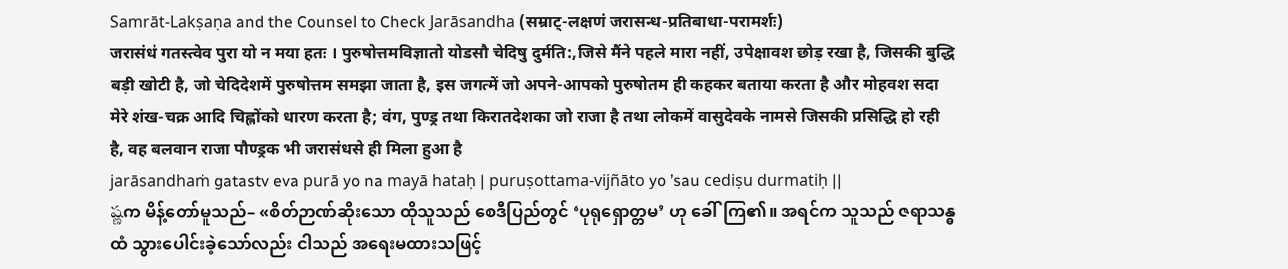Samrāt-Lakṣaṇa and the Counsel to Check Jarāsandha (सम्राट्-लक्षणं जरासन्ध-प्रतिबाधा-परामर्शः)
जरासंध॑ गतस्त्वेव पुरा यो न मया हतः । पुरुषोत्तमविज्ञातो योडसौ चेदिषु दुर्मति:,जिसे मैंने पहले मारा नहीं, उपेक्षावश छोड़ रखा है, जिसकी बुद्धि बड़ी खोटी है, जो चेदिदेशमें पुरुषोत्तम समझा जाता है, इस जगत्में जो अपने-आपको पुरुषोतम ही कहकर बताया करता है और मोहवश सदा मेरे शंख-चक्र आदि चिह्लोंको धारण करता है; वंग, पुण्ड्र तथा किरातदेशका जो राजा है तथा लोकमें वासुदेवके नामसे जिसकी प्रसिद्धि हो रही है, वह बलवान राजा पौण्ड्रक भी जरासंधसे ही मिला हुआ है
jarāsandhaṁ gatastv eva purā yo na mayā hataḥ | puruṣottama-vijñāto yo ’sau cediṣu durmatiḥ ||
ష్ణက မိန့်တော်မူသည်– «စိတ်ဉာဏ်ဆိုးသော ထိုသူသည် စေဒီပြည်တွင် ‘ပုရုရှောတ္တမ’ ဟု ခေါ်ကြ၏။ အရင်က သူသည် ဇရာသန္ဓထံ သွားပေါင်းခဲ့သော်လည်း ငါသည် အရေးမထားသဖြင့်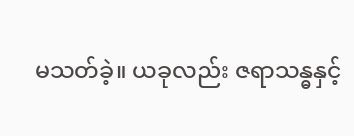မသတ်ခဲ့။ ယခုလည်း ဇရာသန္ဓနှင့်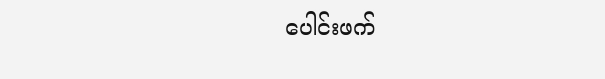ပေါင်းဖက်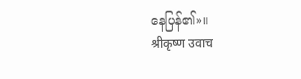နေပြန်၏»။
श्रीकृष्ण उवाच